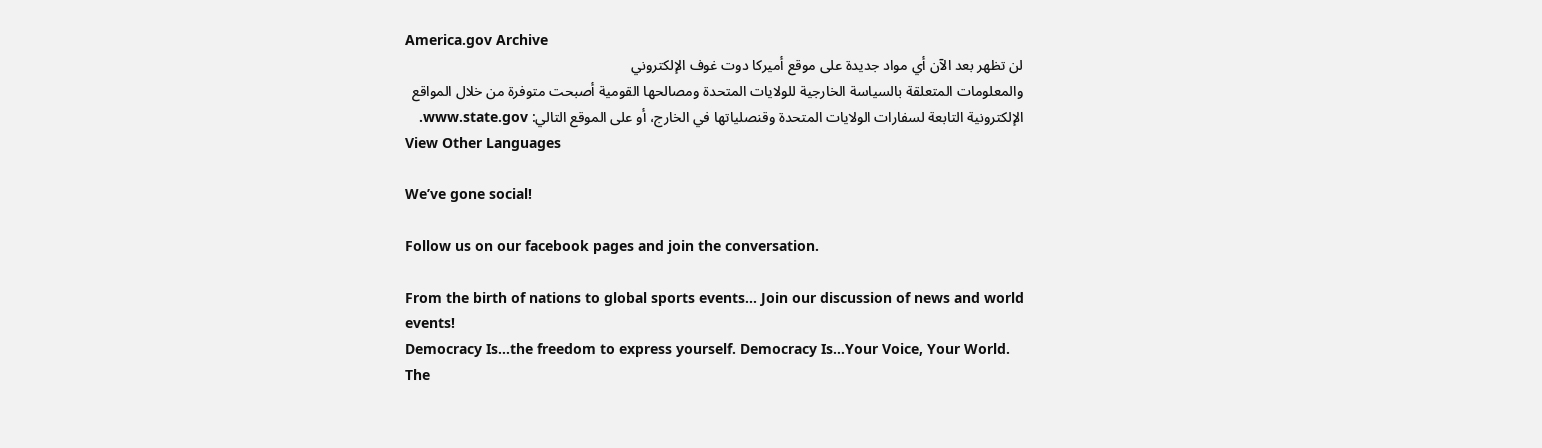America.gov Archive
لن تظهر بعد الآن أي مواد جديدة على موقع أميركا دوت غوف الإلكتروني
والمعلومات المتعلقة بالسياسة الخارجية للولايات المتحدة ومصالحها القومية أصبحت متوفرة من خلال المواقع الإلكترونية التابعة لسفارات الولايات المتحدة وقنصلياتها في الخارج، أو على الموقع التالي: www.state.gov.
View Other Languages

We’ve gone social!

Follow us on our facebook pages and join the conversation.

From the birth of nations to global sports events... Join our discussion of news and world events!
Democracy Is…the freedom to express yourself. Democracy Is…Your Voice, Your World.
The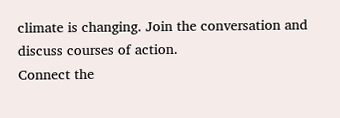climate is changing. Join the conversation and discuss courses of action.
Connect the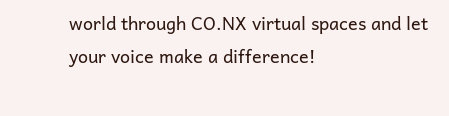world through CO.NX virtual spaces and let your voice make a difference!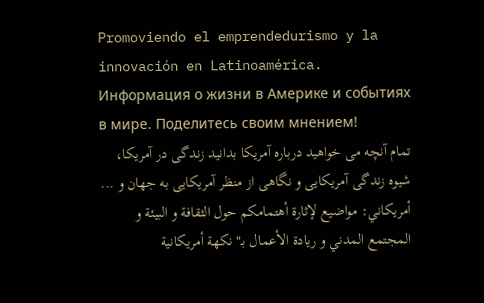Promoviendo el emprendedurismo y la innovación en Latinoamérica.
Информация о жизни в Америке и событиях в мире. Поделитесь своим мнением!
تمام آنچه می خواهید درباره آمریکا بدانید زندگی در آمریکا، شیوه زندگی آمریکایی و نگاهی از منظر آمریکایی به جهان و ...
أمريكاني: مواضيع لإثارة أهتمامكم حول الثقافة و البيئة و المجتمع المدني و ريادة الأعمال بـ"نكهة أمريكانية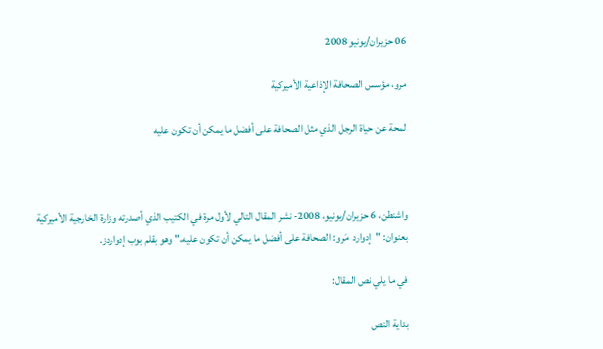06 حزيران/يونيو 2008

مرو، مؤسس الصحافة الإذاعية الأميركية

لمحة عن حياة الرجل الذي مثل الصحافة على أفضل ما يمكن أن تكون عليه



واشنطن، 6 حزيران/يونيو، 2008- نشر المقال التالي لأول مرة في الكتيب الذي أصدرته وزارة الخارجية الأميركية بعنوان: "إدوارد  مَرو: الصحافة على أفضل ما يمكن أن تكون عليه،" وهو بقلم بوب إدواردز.

في ما يلي نص المقال:

بداية النص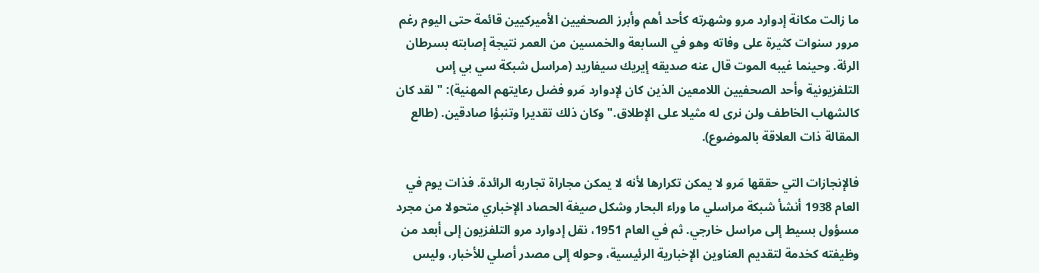ما زالت مكانة إدوارد مرو وشهرته كأحد أهم وأبرز الصحفيين الأميركيين قائمة حتى اليوم رغم مرور سنوات كثيرة على وفاته وهو في السابعة والخمسين من العمر نتيجة إصابته بسرطان الرئة. وحينما غيبه الموت قال عنه صديقه إيريك سيفاريد (مراسل شبكة سي بي إس التلفزيونية وأحد الصحفيين اللامعين الذين كان لإدوارد مَرو فضل رعايتهم المهنية): "لقد كان كالشهاب الخاطف ولن نرى له مثيلا على الإطلاق." وكان ذلك تقديرا وتنبؤا صادقين. (طالع المقالة ذات العلاقة بالموضوع).

فالإنجازات التي حققها مَرو لا يمكن تكرارها لأنه لا يمكن مجاراة تجاربه الرائدة. فذات يوم في العام 1938 أنشأ شبكة مراسلي ما وراء البحار وشكل صيغة الحصاد الإخباري متحولا من مجرد مسؤول بسيط إلى مراسل خارجي. ثم في العام 1951، نقل إدوارد مرو التلفزيون إلى أبعد من وظيفته كخدمة لتقديم العناوين الإخبارية الرئيسية، وحوله إلى مصدر أصلي للأخبار، وليس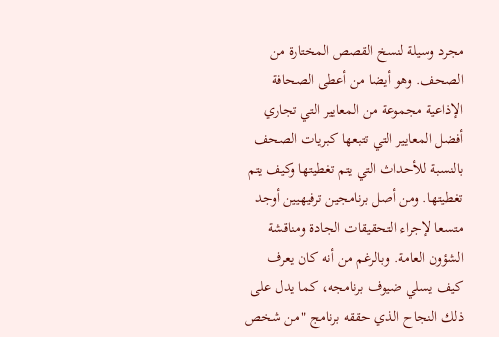مجرد وسيلة لنسخ القصص المختارة من الصحف. وهو أيضا من أعطى الصحافة الإذاعية مجموعة من المعايير التي تجاري أفضل المعايير التي تتبعها كبريات الصحف بالنسبة للأحداث التي يتم تغطيتها وكيف يتم تغطيتها. ومن أصل برنامجين ترفيهيين أوجد متسعا لإجراء التحقيقات الجادة ومناقشة الشؤون العامة. وبالرغم من أنه كان يعرف كيف يسلي ضيوف برنامجه، كما يدل على ذلك النجاح الذي حققه برنامج "من شخص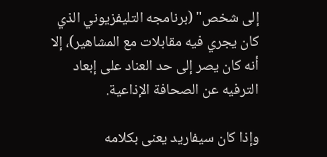إلى شخص" (برنامجه التليفزيوني الذي كان يجري فيه مقابلات مع المشاهير)، إلا أنه كان يصر إلى حد العناد على إبعاد الترفيه عن الصحافة الإذاعية.

وإذا كان سيفاريد يعنى بكلامه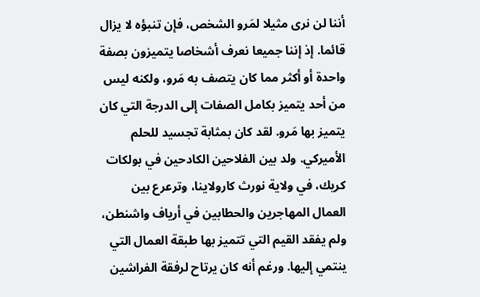أننا لن نرى مثيلا لمَرو الشخص، فإن تنبؤه لا يزال قائما. إذ إننا جميعا نعرف أشخاصا يتميزون بصفة واحدة أو أكثر مما كان يتصف به مَرو، ولكنه ليس من أحد يتميز بكامل الصفات إلى الدرجة التي كان يتميز بها مَرو. لقد كان بمثابة تجسيد للحلم الأميركي. ولد بين الفلاحين الكادحين في بولكات كريك، في ولاية نورث كارولاينا، وترعرع بين العمال المهاجرين والحطابين في أرياف واشنطن، ولم يفقد القيم التي تتميز بها طبقة العمال التي ينتمي إليها. ورغم أنه كان يرتاح لرفقة الفراشين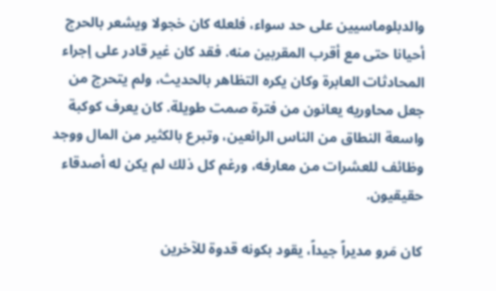والدبلوماسيين على حد سواء، فلعله كان خجولا ويشعر بالحرج أحيانا حتى مع أقرب المقربين منه. فقد كان غير قادر على إجراء المحادثات العابرة وكان يكره التظاهر بالحديث، ولم يتحرج من جعل محاوريه يعانون من فترة صمت طويلة. كان يعرف كوكبة واسعة النطاق من الناس الرائعين، وتبرع بالكثير من المال ووجد وظائف للعشرات من معارفه، ورغم كل ذلك لم يكن له أصدقاء حقيقيون.

كان مَرو مديراً جيداً، يقود بكونه قدوة للآخرين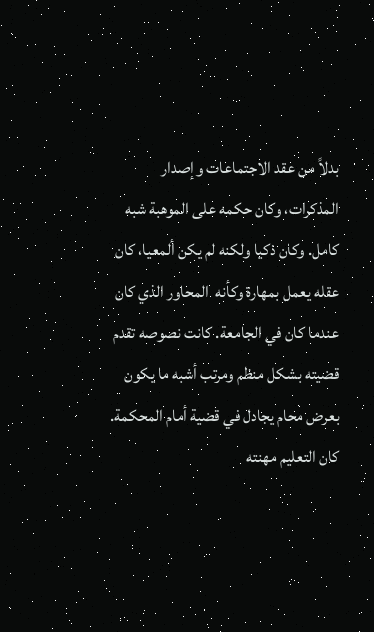بدلاً من عقد الاجتماعات وإصدار المذكرات، وكان حكمه على الموهبة شبه كامل. وكان ذكيا ولكنه لم يكن ألمعيا، كان عقله يعمل بمهارة وكأنه  المحاور الذي كان عندما كان في الجامعة. كانت نصوصه تقدم قضيته بشكل منظم ومرتب أشبه ما يكون بعرض محام يجادل في قضية أمام المحكمة. كان التعليم مهنته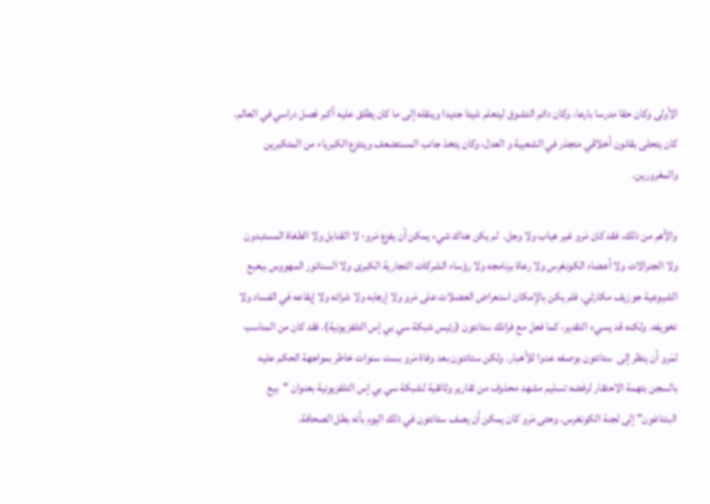الأولى وكان حقا مدرسا بارعا، وكان دائم التشوق ليتعلم شيئا جديدا وينقله إلى ما كان يطلق عليه أكبر فصل دراسي في العالم. كان يتحلى بقانون أخلاقي متجذر في الشعبية و العدل، وكان يتخذ جانب المستضعف وينتزع الكبرياء من المتكبرين والمغرورين.

والأهم من ذلك، فقد كان مَرو غير هياب ولا وجل.  لم يكن هناك شيء يمكن أن يفزع مَرو- لا القنابل ولا الطغاة المستبدون ولا الجنرالات ولا أعضاء الكونغرس ولا رعاة برنامجه ولا رؤساء الشركات التجارية الكبرى ولا السناتور المهووس ببعبع الشيوعية جوزيف مكارثي. فلم يكن بالإمكان استعراض العضلات على مَرو ولا إرهابه ولا شرائه ولا إيقاعه في الفساد ولا تخويفه. ولكنه قد يسيء التقدير، كما فعل مع فرانك ستانتون (رئيس شبكة سي بي إس التلفزيونية). فقد كان من المناسب لمَرو أن ينظر إلى  ستانتون بوصفه عدوا للأخبار. ولكن ستانتون بعد وفاة مَرو بست سنوات خاطر بمواجهة الحكم عليه بالسجن بتهمة الاحتقار لرفضه تسليم مشهد محذوف من تقارير وثائقية لشبكة سي بي إس التلفزيونية بعنوان "بيع البنتاغون" إلى لجنة الكونغرس. وحتى مَرو كان يمكن أن يصف ستانتون في ذلك اليوم بأنه بطل الصحافة.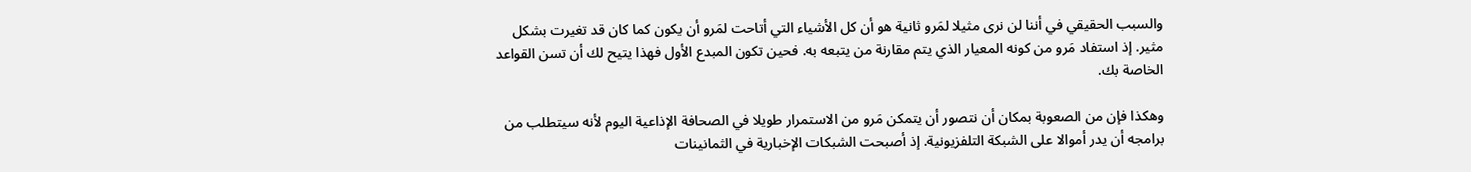والسبب الحقيقي في أننا لن نرى مثيلا لمَرو ثانية هو أن كل الأشياء التي أتاحت لمَرو أن يكون كما كان قد تغيرت بشكل مثير. إذ استفاد مَرو من كونه المعيار الذي يتم مقارنة من يتبعه به. فحين تكون المبدع الأول فهذا يتيح لك أن تسن القواعد الخاصة بك.

وهكذا فإن من الصعوبة بمكان أن نتصور أن يتمكن مَرو من الاستمرار طويلا في الصحافة الإذاعية اليوم لأنه سيتطلب من  برامجه أن يدر أموالا على الشبكة التلفزيونية. إذ أصبحت الشبكات الإخبارية في الثمانينات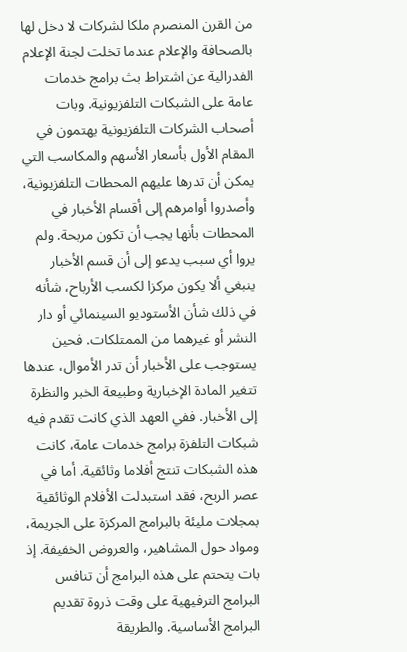من القرن المنصرم ملكا لشركات لا دخل لها بالصحافة والإعلام عندما تخلت لجنة الإعلام الفدرالية عن اشتراط بث برامج خدمات عامة على الشبكات التلفزيونية. وبات أصحاب الشركات التلفزيونية يهتمون في المقام الأول بأسعار الأسهم والمكاسب التي يمكن أن تدرها عليهم المحطات التلفزيونية، وأصدروا أوامرهم إلى أقسام الأخبار في المحطات بأنها يجب أن تكون مربحة. ولم يروا أي سبب يدعو إلى أن قسم الأخبار ينبغي ألا يكون مركزا لكسب الأرباح، شأنه في ذلك شأن الأستوديو السينمائي أو دار النشر أو غيرهما من الممتلكات. فحين يستوجب على الأخبار أن تدر الأموال، عندها تتغير المادة الإخبارية وطبيعة الخبر والنظرة إلى الأخبار. ففي العهد الذي كانت تقدم فيه شبكات التلفزة برامج خدمات عامة، كانت هذه الشبكات تنتج أفلاما وثائقية. أما في عصر الربح، فقد استبدلت الأفلام الوثائقية بمجلات مليئة بالبرامج المركزة على الجريمة، ومواد حول المشاهير، والعروض الخفيفة. إذ بات يتحتم على هذه البرامج أن تنافس البرامج الترفيهية على وقت ذروة تقديم البرامج الأساسية. والطريقة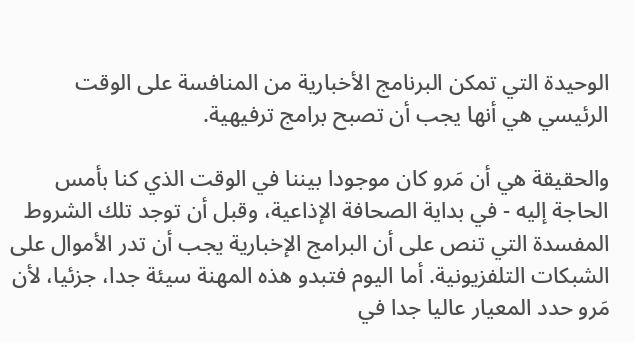الوحيدة التي تمكن البرنامج الأخبارية من المنافسة على الوقت الرئيسي هي أنها يجب أن تصبح برامج ترفيهية.

والحقيقة هي أن مَرو كان موجودا بيننا في الوقت الذي كنا بأمس الحاجة إليه - في بداية الصحافة الإذاعية، وقبل أن توجد تلك الشروط المفسدة التي تنص على أن البرامج الإخبارية يجب أن تدر الأموال على الشبكات التلفزيونية. أما اليوم فتبدو هذه المهنة سيئة جدا، جزئيا، لأن مَرو حدد المعيار عاليا جدا في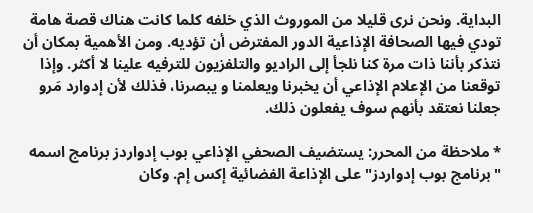البداية. ونحن نرى قليلا من الموروث الذي خلفه كلما كانت هناك قصة هامة تودي فيها الصحافة الإذاعية الدور المفترض أن تؤديه. ومن الأهمية بمكان أن نتذكر بأننا ذات مرة كنا نلجأ إلى الراديو والتلفزيون للترفيه علينا لا أكثر. وإذا توقعنا من الإعلام الإذاعي أن يخبرنا ويعلمنا و يبصرنا، فذلك لأن إدوارد مَرو جعلنا نعتقد بأنهم سوف يفعلون ذلك.

* ملاحظة من المحرر: يستضيف الصحفي الإذاعي بوب إدواردز برنامج اسمه "برنامج بوب إدواردز" على الإذاعة الفضائية إكس إم. وكان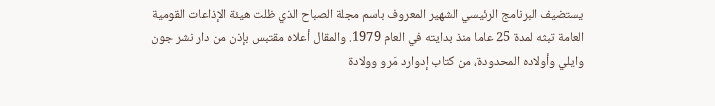يستضيف البرنامج الرئيسي الشهير المعروف باسم مجلة الصباح الذي ظلت هيئة الإذاعات القومية العامة تبثه لمدة 25 عاما منذ بدايته في العام 1979. والمقال أعلاه مقتبس بإذن من دار نشر جون وايلي وأولاده المحدودة، من كتاب إدوارد مَرو وولادة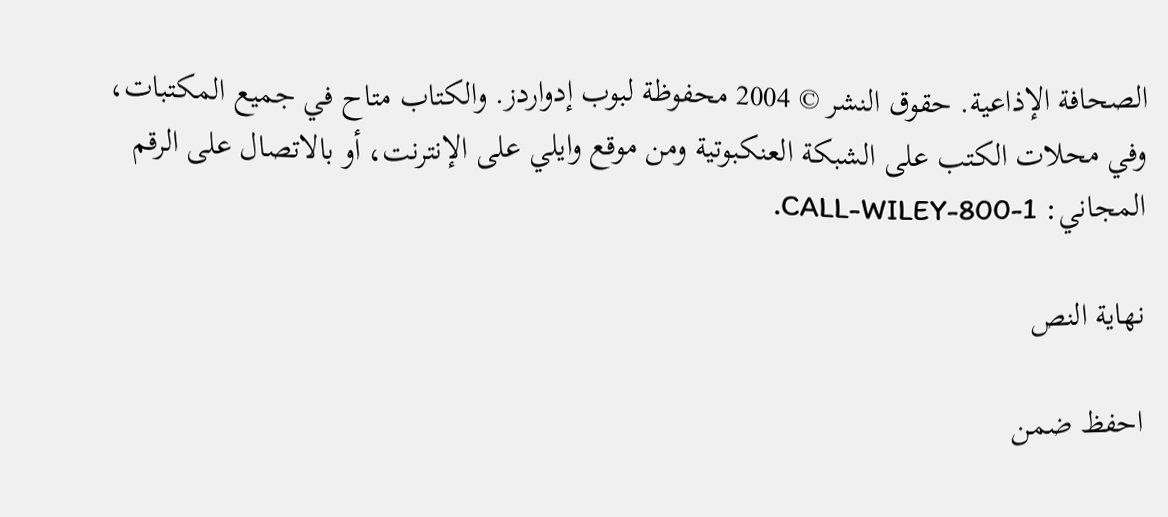الصحافة الإذاعية. حقوق النشر © 2004 محفوظة لبوب إدواردز. والكتاب متاح في جميع المكتبات، وفي محلات الكتب على الشبكة العنكبوتية ومن موقع وايلي على الإنترنت، أو بالاتصال على الرقم المجاني: 1-800-CALL-WILEY.

نهاية النص

احفظ ضمن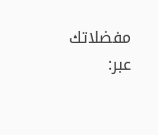مفضلاتك عبر: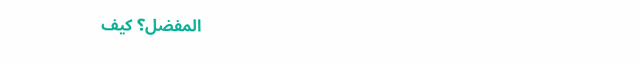المفضل؟ كيف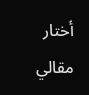أختار مقالي